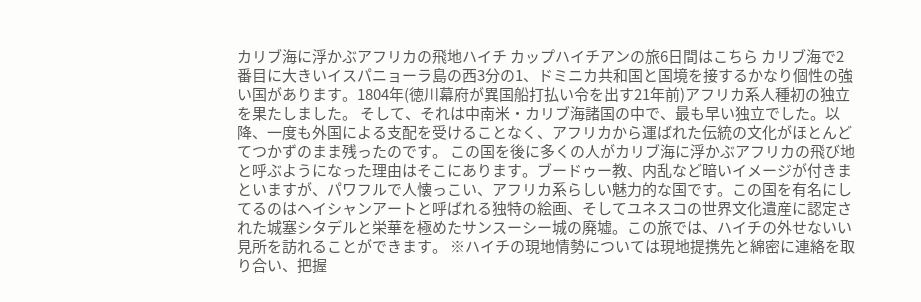カリブ海に浮かぶアフリカの飛地ハイチ カップハイチアンの旅6日間はこちら カリブ海で2番目に大きいイスパニョーラ島の西3分の1、ドミニカ共和国と国境を接するかなり個性の強い国があります。1804年(徳川幕府が異国船打払い令を出す21年前)アフリカ系人種初の独立を果たしました。 そして、それは中南米・カリブ海諸国の中で、最も早い独立でした。以降、一度も外国による支配を受けることなく、アフリカから運ばれた伝統の文化がほとんどてつかずのまま残ったのです。 この国を後に多くの人がカリブ海に浮かぶアフリカの飛び地と呼ぶようになった理由はそこにあります。ブードゥー教、内乱など暗いイメージが付きまといますが、パワフルで人懐っこい、アフリカ系らしい魅力的な国です。この国を有名にしてるのはヘイシャンアートと呼ばれる独特の絵画、そしてユネスコの世界文化遺産に認定された城塞シタデルと栄華を極めたサンスーシー城の廃墟。この旅では、ハイチの外せないい見所を訪れることができます。 ※ハイチの現地情勢については現地提携先と綿密に連絡を取り合い、把握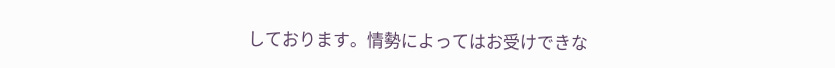しております。情勢によってはお受けできな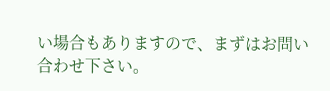い場合もありますので、まずはお問い合わせ下さい。